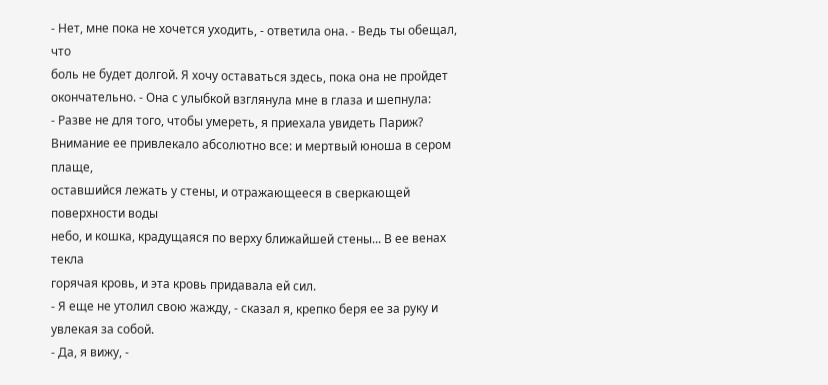- Нет, мне пока не хочется уходить, - ответила она. - Ведь ты обещал, что
боль не будет долгой. Я хочу оставаться здесь, пока она не пройдет
окончательно. - Она с улыбкой взглянула мне в глаза и шепнула:
- Разве не для того, чтобы умереть, я приехала увидеть Париж?
Внимание ее привлекало абсолютно все: и мертвый юноша в сером плаще,
оставшийся лежать у стены, и отражающееся в сверкающей поверхности воды
небо, и кошка, крадущаяся по верху ближайшей стены... В ее венах текла
горячая кровь, и эта кровь придавала ей сил.
- Я еще не утолил свою жажду, - сказал я, крепко беря ее за руку и
увлекая за собой.
- Да, я вижу, -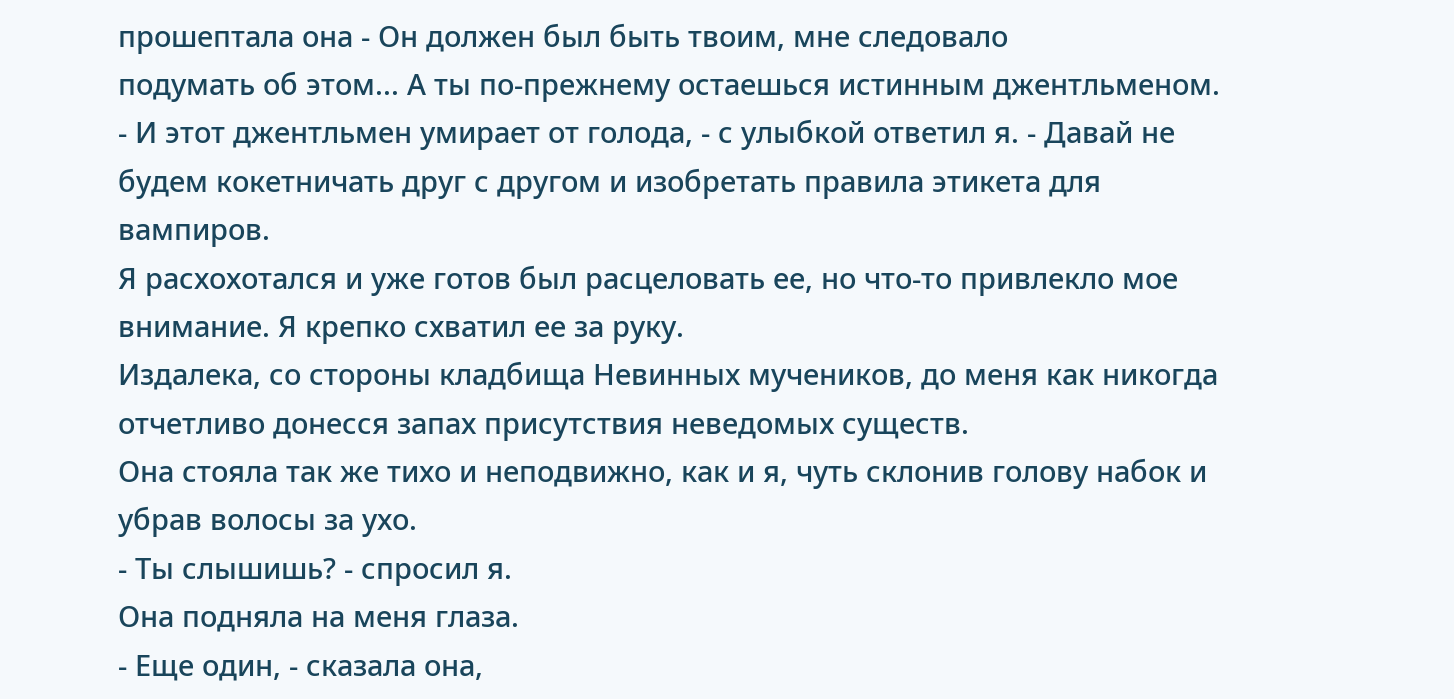прошептала она - Он должен был быть твоим, мне следовало
подумать об этом... А ты по-прежнему остаешься истинным джентльменом.
- И этот джентльмен умирает от голода, - с улыбкой ответил я. - Давай не
будем кокетничать друг с другом и изобретать правила этикета для вампиров.
Я расхохотался и уже готов был расцеловать ее, но что-то привлекло мое
внимание. Я крепко схватил ее за руку.
Издалека, со стороны кладбища Невинных мучеников, до меня как никогда
отчетливо донесся запах присутствия неведомых существ.
Она стояла так же тихо и неподвижно, как и я, чуть склонив голову набок и
убрав волосы за ухо.
- Ты слышишь? - спросил я.
Она подняла на меня глаза.
- Еще один, - сказала она,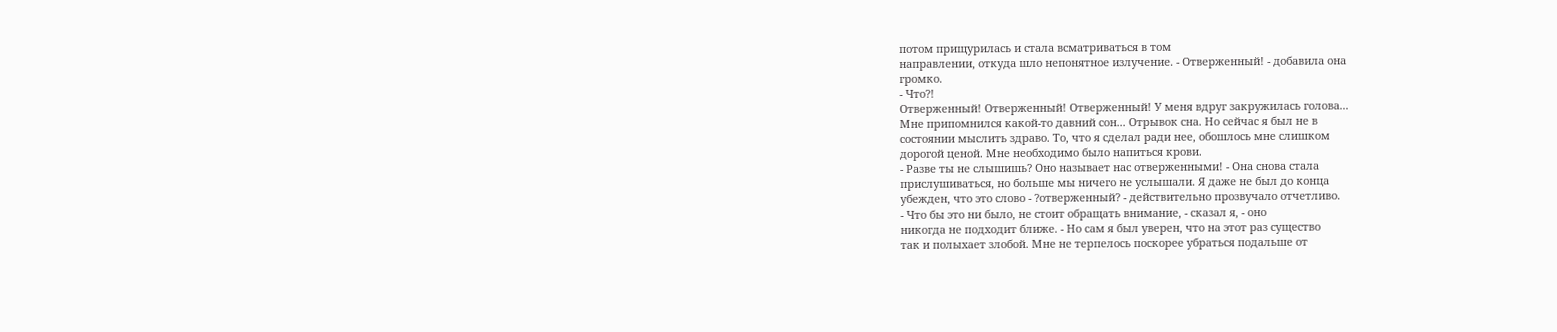потом прищурилась и стала всматриваться в том
направлении, откуда шло непонятное излучение. - Отверженный! - добавила она
громко.
- Что?!
Отверженный! Отверженный! Отверженный! У меня вдруг закружилась голова...
Мне припомнился какой-то давний сон... Отрывок сна. Но сейчас я был не в
состоянии мыслить здраво. То, что я сделал ради нее, обошлось мне слишком
дорогой ценой. Мне необходимо было напиться крови.
- Разве ты не слышишь? Оно называет нас отверженными! - Она снова стала
прислушиваться, но больше мы ничего не услышали. Я даже не был до конца
убежден, что это слово - ?отверженный? - действительно прозвучало отчетливо.
- Что бы это ни было, не стоит обращать внимание, - сказал я, - оно
никогда не подходит ближе. - Но сам я был уверен, что на этот раз существо
так и полыхает злобой. Мне не терпелось поскорее убраться подальше от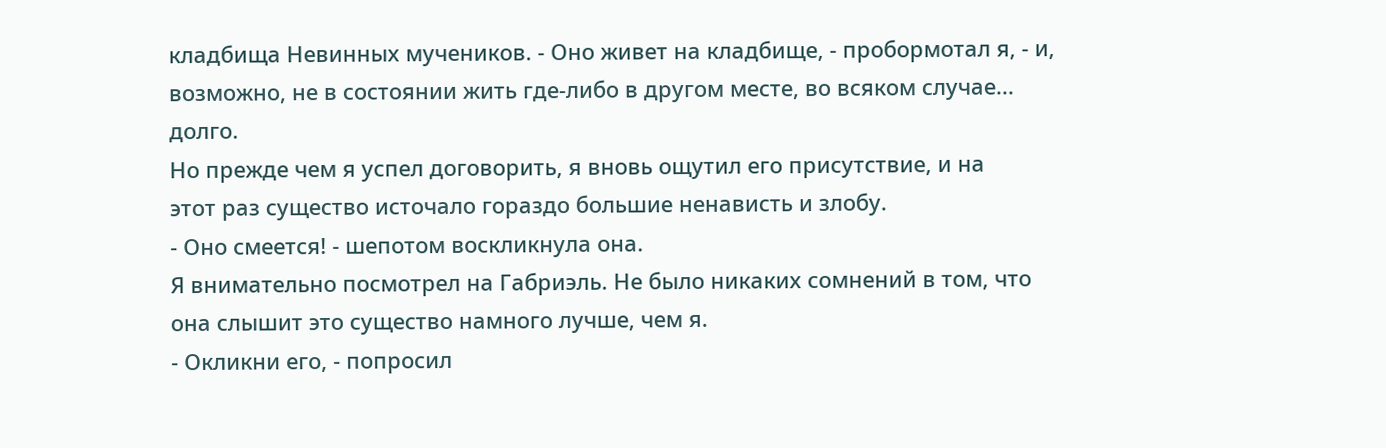кладбища Невинных мучеников. - Оно живет на кладбище, - пробормотал я, - и,
возможно, не в состоянии жить где-либо в другом месте, во всяком случае...
долго.
Но прежде чем я успел договорить, я вновь ощутил его присутствие, и на
этот раз существо источало гораздо большие ненависть и злобу.
- Оно смеется! - шепотом воскликнула она.
Я внимательно посмотрел на Габриэль. Не было никаких сомнений в том, что
она слышит это существо намного лучше, чем я.
- Окликни его, - попросил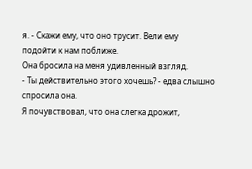я. - Скажи ему, что оно трусит. Вели ему
подойти к нам поближе.
Она бросила на меня удивленный взгляд.
- Ты действительно этого хочешь? - едва слышно спросила она.
Я почувствовал, что она слегка дрожит,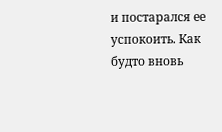и постарался ее успокоить. Как
будто вновь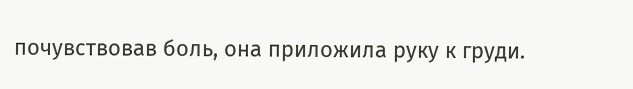почувствовав боль, она приложила руку к груди.